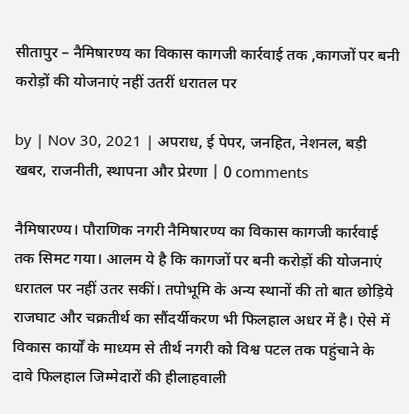सीतापुर – नैमिषारण्य का विकास कागजी कार्रवाई तक ,कागजों पर बनी करोड़ों की योजनाएं नहीं उतरीं धरातल पर

by | Nov 30, 2021 | अपराध, ई पेपर, जनहित, नेशनल, बड़ी खबर, राजनीती, स्थापना और प्रेरणा | 0 comments

नैमिषारण्य। पौराणिक नगरी नैमिषारण्य का विकास कागजी कार्रवाई तक सिमट गया। आलम ये है कि कागजों पर बनी करोड़ों की योजनाएं धरातल पर नहीं उतर सकीं। तपोभूमि के अन्य स्थानों की तो बात छोड़िये राजघाट और चक्रतीर्थ का सौंदर्यीकरण भी फिलहाल अधर में है। ऐसे में विकास कार्यों के माध्यम से तीर्थ नगरी को विश्व पटल तक पहुंचाने के दावे फिलहाल जिम्मेदारों की हीलाहवाली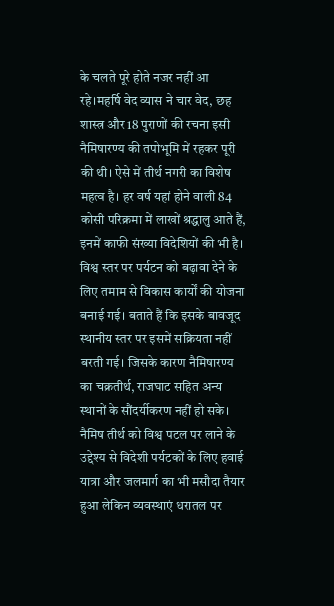के चलते पूरे होते नजर नहीं आ रहे।महर्षि वेद व्यास ने चार वेद, छह शास्त्र और 18 पुराणों की रचना इसी नैमिषारण्य की तपोभूमि में रहकर पूरी की थी। ऐसे में तीर्थ नगरी का विशेष महत्व है। हर वर्ष यहां होने वाली 84 कोसी परिक्रमा में लाखों श्रद्धालु आते हैं, इनमें काफी संख्या विदेशियों की भी है। विश्व स्तर पर पर्यटन को बढ़ावा देने के लिए तमाम से विकास कार्यों की योजना बनाई गई। बताते हैं कि इसके बावजूद स्थानीय स्तर पर इसमें सक्रियता नहीं बरती गई। जिसके कारण नैमिषारण्य का चक्रतीर्थ, राजघाट सहित अन्य स्थानों के सौंदर्यीकरण नहीं हो सके। नैमिष तीर्थ को विश्व पटल पर लाने के उद्देश्य से विदेशी पर्यटकों के लिए हवाई यात्रा और जलमार्ग का भी मसौदा तैयार हुआ लेकिन व्यवस्थाएं धरातल पर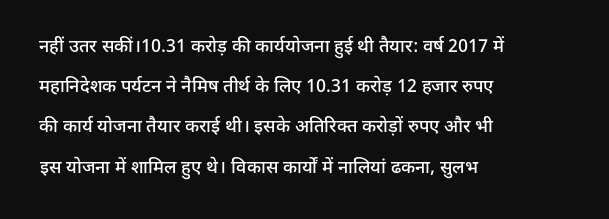नहीं उतर सकीं।10.31 करोड़ की कार्ययोजना हुई थी तैयार: वर्ष 2017 में महानिदेशक पर्यटन ने नैमिष तीर्थ के लिए 10.31 करोड़ 12 हजार रुपए की कार्य योजना तैयार कराई थी। इसके अतिरिक्त करोड़ों रुपए और भी इस योजना में शामिल हुए थे। विकास कार्यों में नालियां ढकना, सुलभ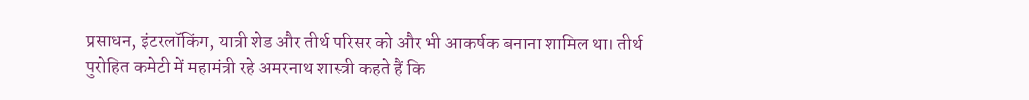प्रसाधन, इंटरलॉकिंग, यात्री शेड और तीर्थ परिसर को और भी आकर्षक बनाना शामिल था। तीर्थ पुरोहित कमेटी में महामंत्री रहे अमरनाथ शास्त्री कहते हैं कि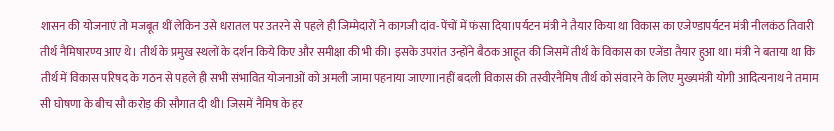शासन की योजनाएं तो मजबूत थीं लेकिन उसे धरातल पर उतरने से पहले ही जिम्मेदारों ने कागजी दांव-पेंचों में फंसा दिया।पर्यटन मंत्री ने तैयार किया था विकास का एजेण्डापर्यटन मंत्री नीलकंठ तिवारी तीर्थ नैमिषारण्य आए थे। तीर्थ के प्रमुख स्थलों के दर्शन किये किए और समीक्षा की भी की। इसके उपरांत उन्होंने बैठक आहूत की जिसमें तीर्थ के विकास का एजेंडा तैयार हुआ था। मंत्री ने बताया था कि तीर्थ में विकास परिषद के गठन से पहले ही सभी संभावित योजनाओं को अमली जामा पहनाया जाएगा।नहीं बदली विकास की तस्वीरनैमिष तीर्थ को संवारने के लिए मुख्यमंत्री योगी आदित्यनाथ ने तमाम सी घोषणा के बीच सौ करोड़ की सौगात दी थी। जिसमें नैमिष के हर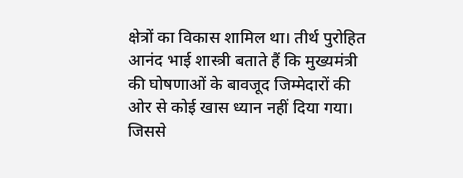क्षेत्रों का विकास शामिल था। तीर्थ पुरोहित आनंद भाई शास्त्री बताते हैं कि मुख्यमंत्री की घोषणाओं के बावजूद जिम्मेदारों की ओर से कोई खास ध्यान नहीं दिया गया। जिससे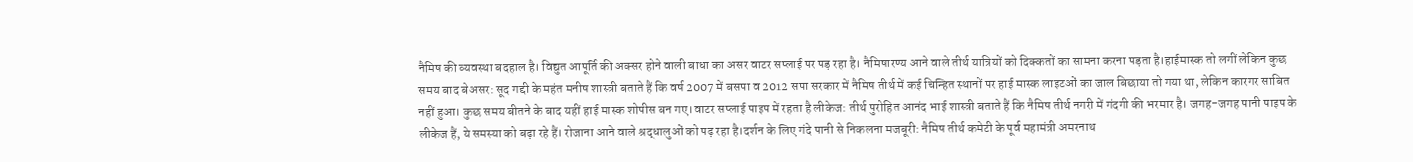नैमिष की व्यवस्था बदहाल है। विद्युत आपूर्ति की अक्सर होने वाली बाधा का असर वाटर सप्लाई पर पड़ रहा है। नैमिषारण्य आने वाले तीर्थ यात्रियों को दिक्कतों का सामना करना पड़ता है।हाईमास्क तो लगीं लेकिन कुछ समय बाद बेअसर: सूद गद्दी के महंत मनीष शास्त्री बताते हैं कि वर्ष 2007 में बसपा व 2012 सपा सरकार में नैमिष तीर्थ में कई चिन्हित स्थानों पर हाई मास्क लाइटओं का जाल बिछाया तो गया था, लेकिन कारगर साबित नहीं हुआ। कुछ समय बीतने के बाद यहीं हाई मास्क शोपीस बन गए।वाटर सप्लाई पाइप में रहता है लीकेज: तीर्थ पुरोहित आनंद भाई शास्त्री बताते हैं कि नैमिष तीर्थ नगरी में गंदगी की भरमार है। जगह-जगह पानी पाइप के लीकेज हैं, ये समस्या को बढ़ा रहे हैं। रोजाना आने वाले श्रद्धालुओं को पढ़ रहा है।दर्शन के लिए गंदे पानी से निकलना मजबूरी: नैमिष तीर्थ कमेटी के पूर्व महामंत्री अमरनाथ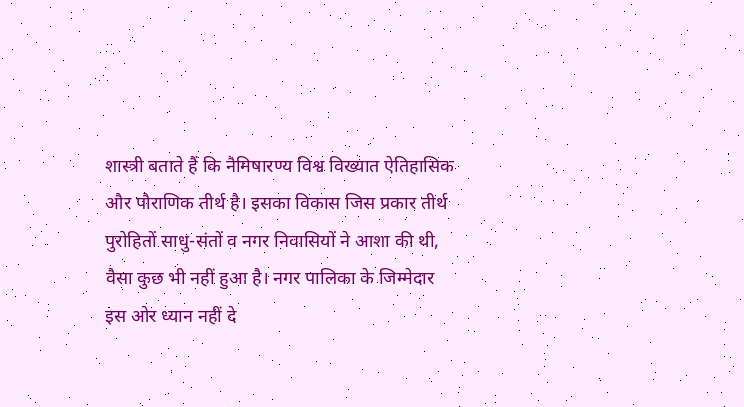शास्त्री बताते हैं कि नैमिषारण्य विश्व विख्यात ऐतिहासिक और पौराणिक तीर्थ है। इसका विकास जिस प्रकार तीर्थ पुरोहितों साधु-संतों व नगर निवासियों ने आशा की थी, वैसा कुछ भी नहीं हुआ है। नगर पालिका के जिम्मेदार इस ओर ध्यान नहीं दे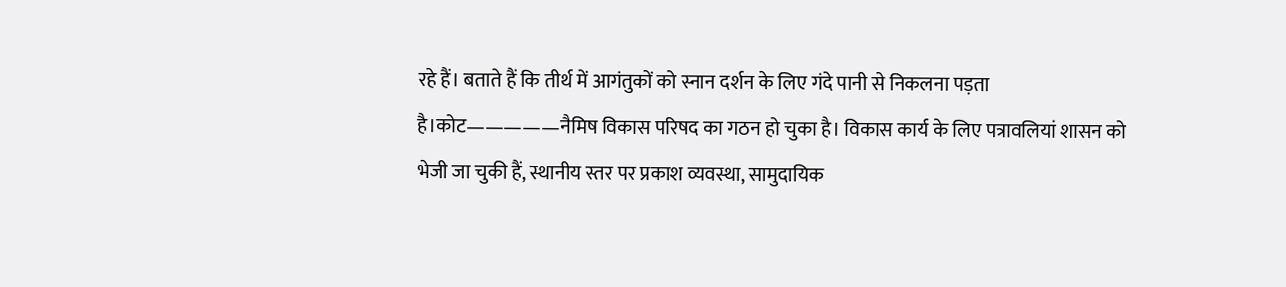रहे हैं। बताते हैं कि तीर्थ में आगंतुकों को स्नान दर्शन के लिए गंदे पानी से निकलना पड़ता है।कोट—————नैमिष विकास परिषद का गठन हो चुका है। विकास कार्य के लिए पत्रावलियां शासन को भेजी जा चुकी हैं, स्थानीय स्तर पर प्रकाश व्यवस्था, सामुदायिक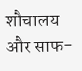शौचालय और साफ-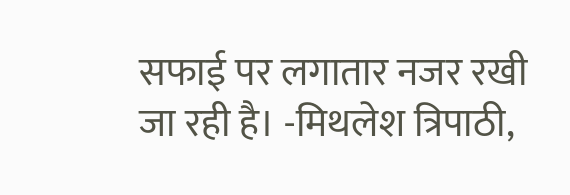सफाई पर लगातार नजर रखी जा रही है। -मिथलेश त्रिपाठी,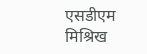एसडीएम मिश्रिख